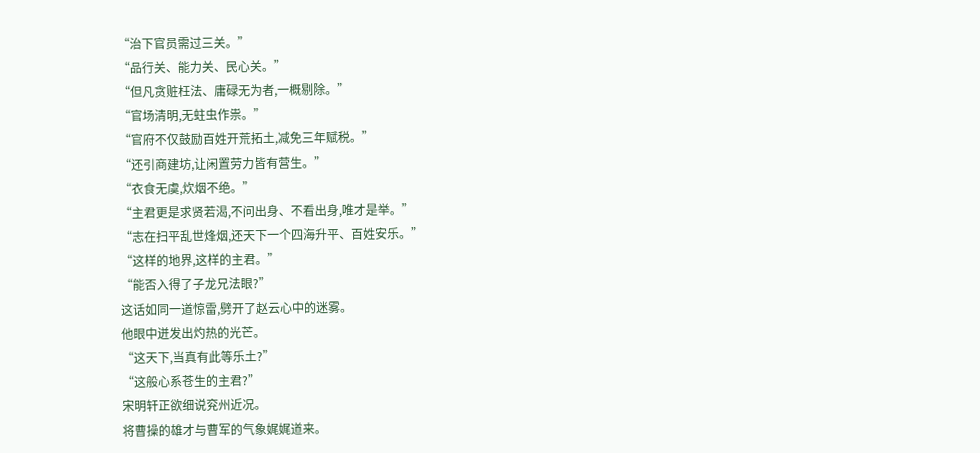“治下官员需过三关。”
“品行关、能力关、民心关。”
“但凡贪赃枉法、庸碌无为者,一概剔除。”
“官场清明,无蛀虫作祟。”
“官府不仅鼓励百姓开荒拓土,减免三年赋税。”
“还引商建坊,让闲置劳力皆有营生。”
“衣食无虞,炊烟不绝。”
“主君更是求贤若渴,不问出身、不看出身,唯才是举。”
“志在扫平乱世烽烟,还天下一个四海升平、百姓安乐。”
“这样的地界,这样的主君。”
“能否入得了子龙兄法眼?”
这话如同一道惊雷,劈开了赵云心中的迷雾。
他眼中迸发出灼热的光芒。
“这天下,当真有此等乐土?”
“这般心系苍生的主君?”
宋明轩正欲细说兖州近况。
将曹操的雄才与曹军的气象娓娓道来。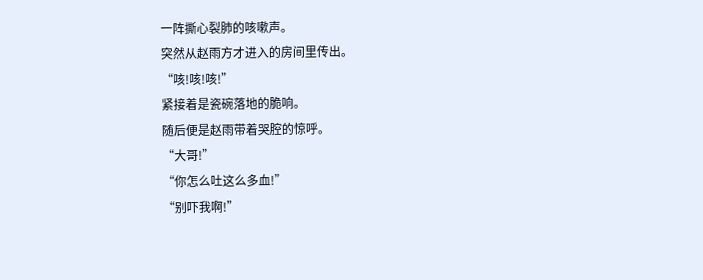一阵撕心裂肺的咳嗽声。
突然从赵雨方才进入的房间里传出。
“咳!咳!咳!”
紧接着是瓷碗落地的脆响。
随后便是赵雨带着哭腔的惊呼。
“大哥!”
“你怎么吐这么多血!”
“别吓我啊!”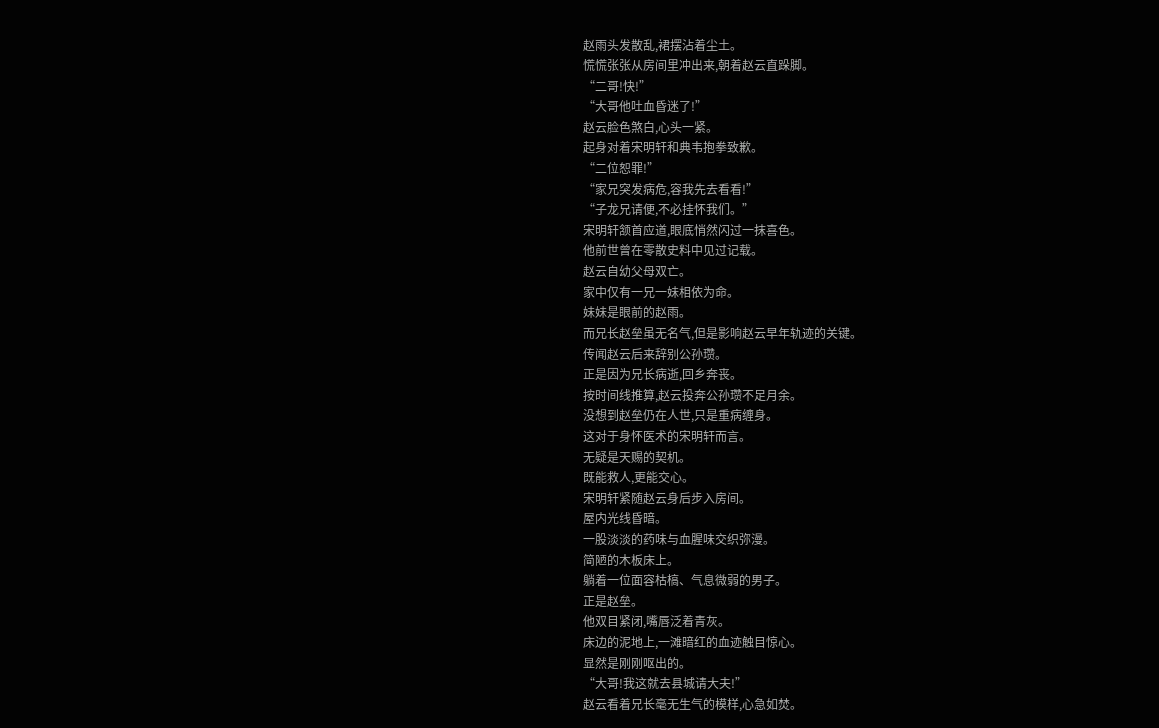赵雨头发散乱,裙摆沾着尘土。
慌慌张张从房间里冲出来,朝着赵云直跺脚。
“二哥!快!”
“大哥他吐血昏迷了!”
赵云脸色煞白,心头一紧。
起身对着宋明轩和典韦抱拳致歉。
“二位恕罪!”
“家兄突发病危,容我先去看看!”
“子龙兄请便,不必挂怀我们。”
宋明轩颔首应道,眼底悄然闪过一抹喜色。
他前世曾在零散史料中见过记载。
赵云自幼父母双亡。
家中仅有一兄一妹相依为命。
妹妹是眼前的赵雨。
而兄长赵垒虽无名气,但是影响赵云早年轨迹的关键。
传闻赵云后来辞别公孙瓒。
正是因为兄长病逝,回乡奔丧。
按时间线推算,赵云投奔公孙瓒不足月余。
没想到赵垒仍在人世,只是重病缠身。
这对于身怀医术的宋明轩而言。
无疑是天赐的契机。
既能救人,更能交心。
宋明轩紧随赵云身后步入房间。
屋内光线昏暗。
一股淡淡的药味与血腥味交织弥漫。
简陋的木板床上。
躺着一位面容枯槁、气息微弱的男子。
正是赵垒。
他双目紧闭,嘴唇泛着青灰。
床边的泥地上,一滩暗红的血迹触目惊心。
显然是刚刚呕出的。
“大哥!我这就去县城请大夫!”
赵云看着兄长毫无生气的模样,心急如焚。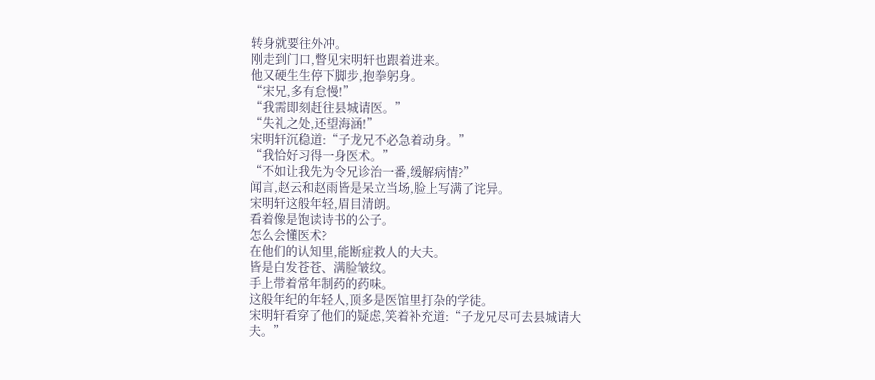转身就要往外冲。
刚走到门口,瞥见宋明轩也跟着进来。
他又硬生生停下脚步,抱拳躬身。
“宋兄,多有怠慢!”
“我需即刻赶往县城请医。”
“失礼之处,还望海涵!”
宋明轩沉稳道:“子龙兄不必急着动身。”
“我恰好习得一身医术。”
“不如让我先为令兄诊治一番,缓解病情?”
闻言,赵云和赵雨皆是呆立当场,脸上写满了诧异。
宋明轩这般年轻,眉目清朗。
看着像是饱读诗书的公子。
怎么会懂医术?
在他们的认知里,能断症救人的大夫。
皆是白发苍苍、满脸皱纹。
手上带着常年制药的药味。
这般年纪的年轻人,顶多是医馆里打杂的学徒。
宋明轩看穿了他们的疑虑,笑着补充道:“子龙兄尽可去县城请大夫。”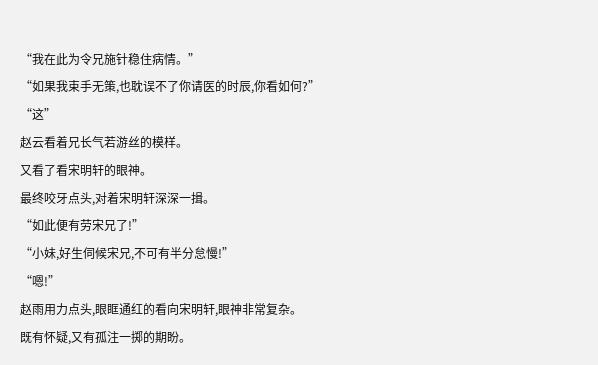“我在此为令兄施针稳住病情。”
“如果我束手无策,也耽误不了你请医的时辰,你看如何?”
“这”
赵云看着兄长气若游丝的模样。
又看了看宋明轩的眼神。
最终咬牙点头,对着宋明轩深深一揖。
“如此便有劳宋兄了!”
“小妹,好生伺候宋兄,不可有半分怠慢!”
“嗯!”
赵雨用力点头,眼眶通红的看向宋明轩,眼神非常复杂。
既有怀疑,又有孤注一掷的期盼。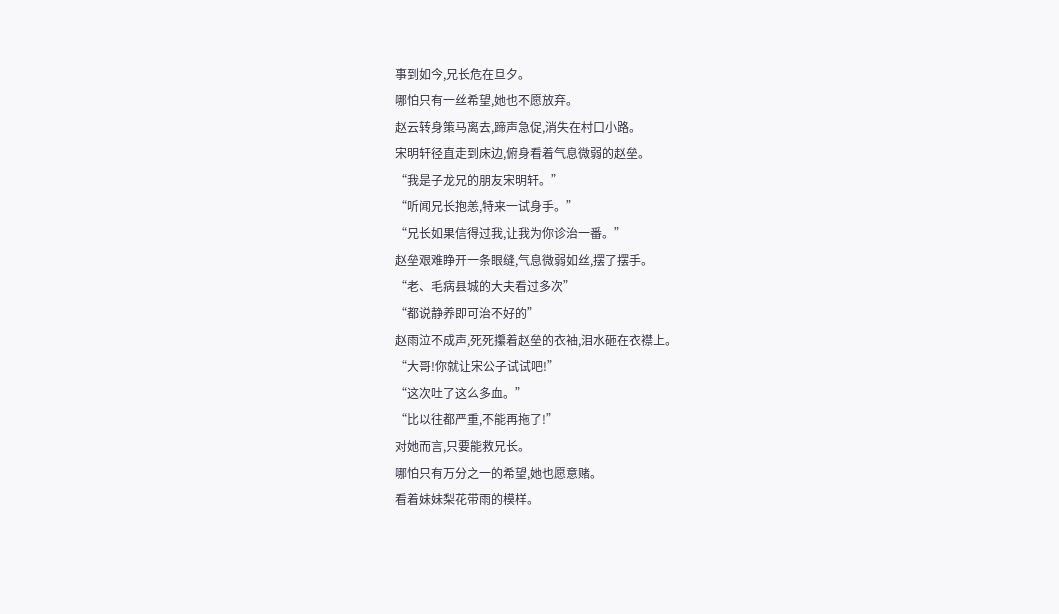事到如今,兄长危在旦夕。
哪怕只有一丝希望,她也不愿放弃。
赵云转身策马离去,蹄声急促,消失在村口小路。
宋明轩径直走到床边,俯身看着气息微弱的赵垒。
“我是子龙兄的朋友宋明轩。”
“听闻兄长抱恙,特来一试身手。”
“兄长如果信得过我,让我为你诊治一番。”
赵垒艰难睁开一条眼缝,气息微弱如丝,摆了摆手。
“老、毛病县城的大夫看过多次”
“都说静养即可治不好的”
赵雨泣不成声,死死攥着赵垒的衣袖,泪水砸在衣襟上。
“大哥!你就让宋公子试试吧!”
“这次吐了这么多血。”
“比以往都严重,不能再拖了!”
对她而言,只要能救兄长。
哪怕只有万分之一的希望,她也愿意赌。
看着妹妹梨花带雨的模样。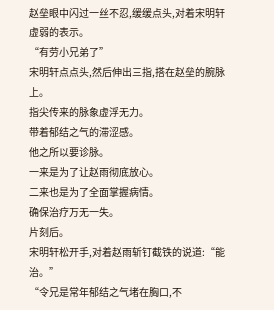赵垒眼中闪过一丝不忍,缓缓点头,对着宋明轩虚弱的表示。
“有劳小兄弟了”
宋明轩点点头,然后伸出三指,搭在赵垒的腕脉上。
指尖传来的脉象虚浮无力。
带着郁结之气的滞涩感。
他之所以要诊脉。
一来是为了让赵雨彻底放心。
二来也是为了全面掌握病情。
确保治疗万无一失。
片刻后。
宋明轩松开手,对着赵雨斩钉截铁的说道:“能治。”
“令兄是常年郁结之气堵在胸口,不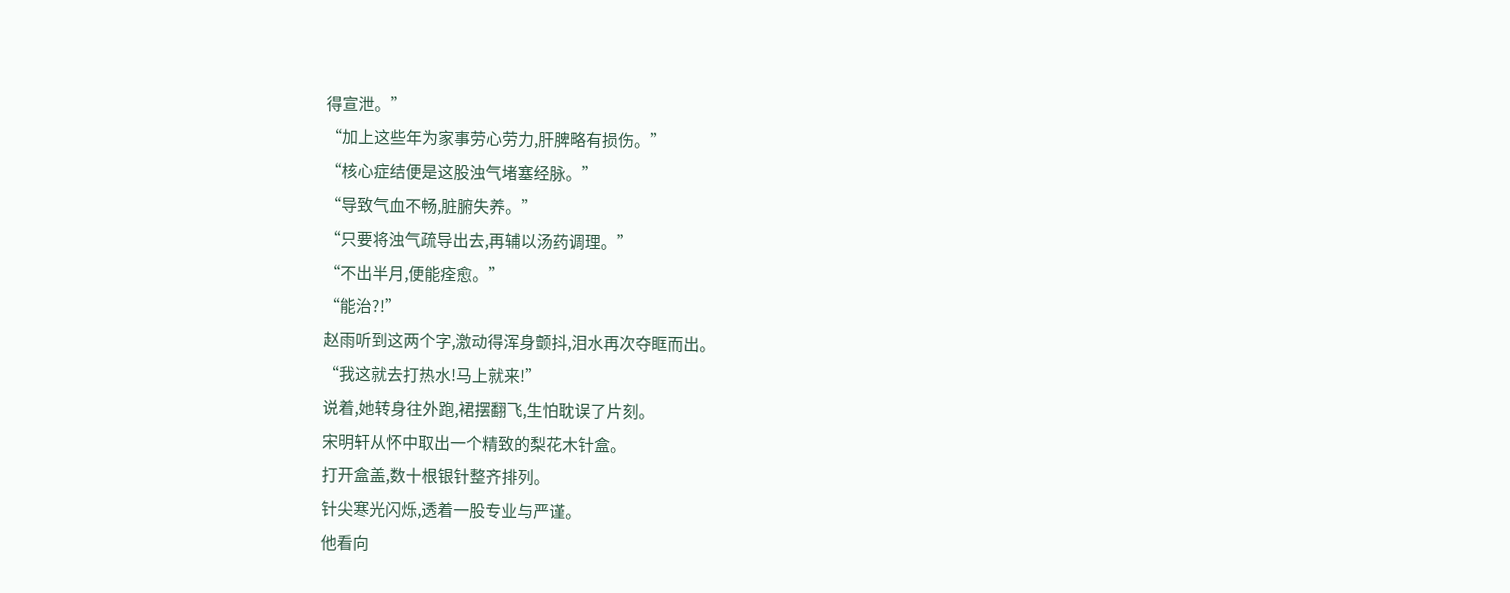得宣泄。”
“加上这些年为家事劳心劳力,肝脾略有损伤。”
“核心症结便是这股浊气堵塞经脉。”
“导致气血不畅,脏腑失养。”
“只要将浊气疏导出去,再辅以汤药调理。”
“不出半月,便能痊愈。”
“能治?!”
赵雨听到这两个字,激动得浑身颤抖,泪水再次夺眶而出。
“我这就去打热水!马上就来!”
说着,她转身往外跑,裙摆翻飞,生怕耽误了片刻。
宋明轩从怀中取出一个精致的梨花木针盒。
打开盒盖,数十根银针整齐排列。
针尖寒光闪烁,透着一股专业与严谨。
他看向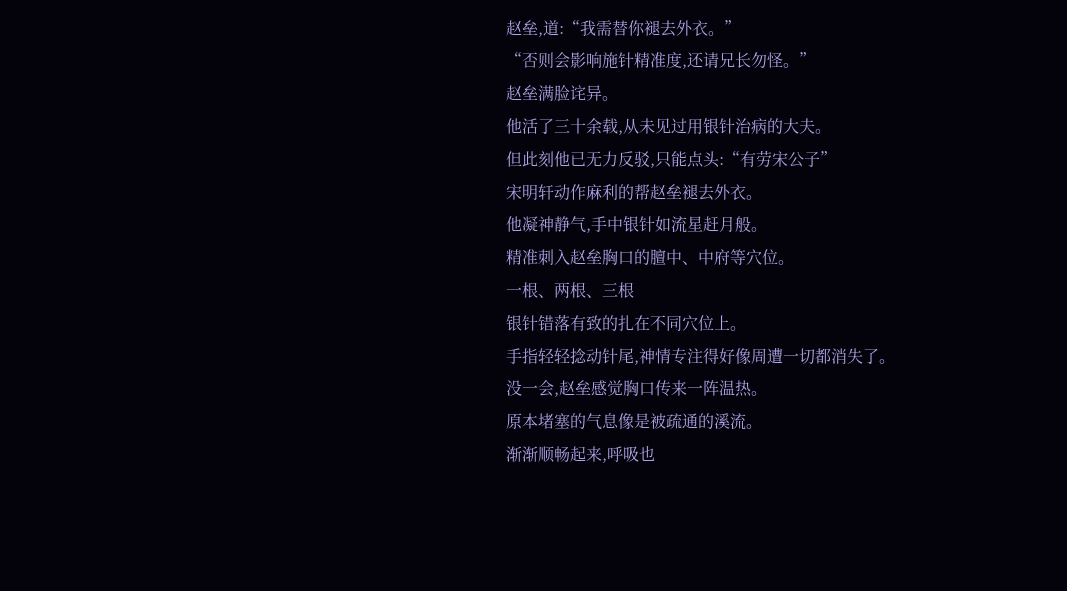赵垒,道:“我需替你褪去外衣。”
“否则会影响施针精准度,还请兄长勿怪。”
赵垒满脸诧异。
他活了三十余载,从未见过用银针治病的大夫。
但此刻他已无力反驳,只能点头:“有劳宋公子”
宋明轩动作麻利的帮赵垒褪去外衣。
他凝神静气,手中银针如流星赶月般。
精准刺入赵垒胸口的膻中、中府等穴位。
一根、两根、三根
银针错落有致的扎在不同穴位上。
手指轻轻捻动针尾,神情专注得好像周遭一切都消失了。
没一会,赵垒感觉胸口传来一阵温热。
原本堵塞的气息像是被疏通的溪流。
渐渐顺畅起来,呼吸也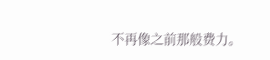不再像之前那般费力。